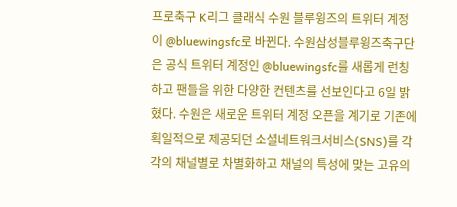프로축구 K리그 클래식 수원 블루윙즈의 트위터 계정이 @bluewingsfc로 바뀐다. 수원삼성블루윙즈축구단은 공식 트위터 계정인 @bluewingsfc를 새롭게 런칭하고 팬들을 위한 다양한 컨텐츠를 선보인다고 6일 밝혔다. 수원은 새로운 트위터 계정 오픈을 계기로 기존에 획일적으로 제공되던 소셜네트워크서비스(SNS)를 각각의 채널별로 차별화하고 채널의 특성에 맞는 고유의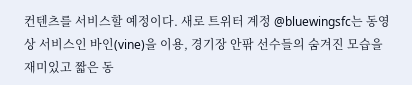컨텐츠를 서비스할 예정이다. 새로 트위터 계정 @bluewingsfc는 동영상 서비스인 바인(vine)을 이용, 경기장 안팎 선수들의 숨겨진 모습을 재미있고 짧은 동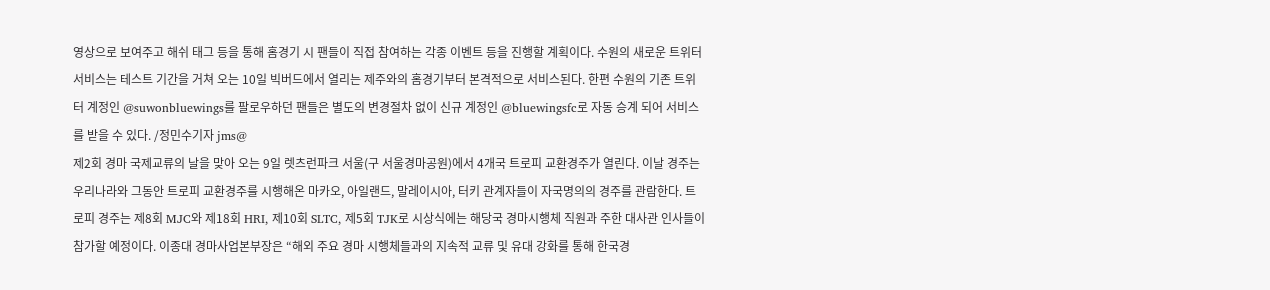영상으로 보여주고 해쉬 태그 등을 통해 홈경기 시 팬들이 직접 참여하는 각종 이벤트 등을 진행할 계획이다. 수원의 새로운 트위터 서비스는 테스트 기간을 거쳐 오는 10일 빅버드에서 열리는 제주와의 홈경기부터 본격적으로 서비스된다. 한편 수원의 기존 트위터 계정인 @suwonbluewings를 팔로우하던 팬들은 별도의 변경절차 없이 신규 계정인 @bluewingsfc로 자동 승계 되어 서비스를 받을 수 있다. /정민수기자 jms@
제2회 경마 국제교류의 날을 맞아 오는 9일 렛츠런파크 서울(구 서울경마공원)에서 4개국 트로피 교환경주가 열린다. 이날 경주는 우리나라와 그동안 트로피 교환경주를 시행해온 마카오, 아일랜드, 말레이시아, 터키 관계자들이 자국명의의 경주를 관람한다. 트로피 경주는 제8회 MJC와 제18회 HRI, 제10회 SLTC, 제5회 TJK로 시상식에는 해당국 경마시행체 직원과 주한 대사관 인사들이 참가할 예정이다. 이종대 경마사업본부장은 “해외 주요 경마 시행체들과의 지속적 교류 및 유대 강화를 통해 한국경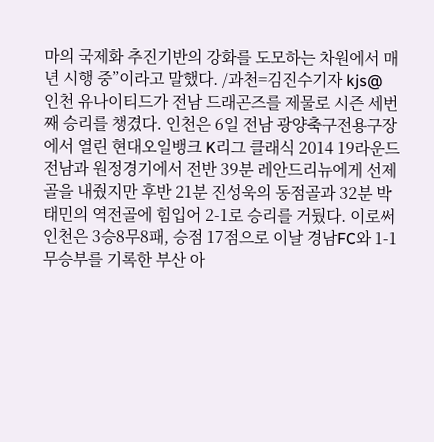마의 국제화 추진기반의 강화를 도모하는 차원에서 매년 시행 중”이라고 말했다. /과천=김진수기자 kjs@
인천 유나이티드가 전남 드래곤즈를 제물로 시즌 세번째 승리를 챙겼다. 인천은 6일 전남 광양축구전용구장에서 열린 현대오일뱅크 K리그 클래식 2014 19라운드 전남과 원정경기에서 전반 39분 레안드리뉴에게 선제골을 내줬지만 후반 21분 진성욱의 동점골과 32분 박태민의 역전골에 힘입어 2-1로 승리를 거뒀다. 이로써 인천은 3승8무8패, 승점 17점으로 이날 경남FC와 1-1 무승부를 기록한 부산 아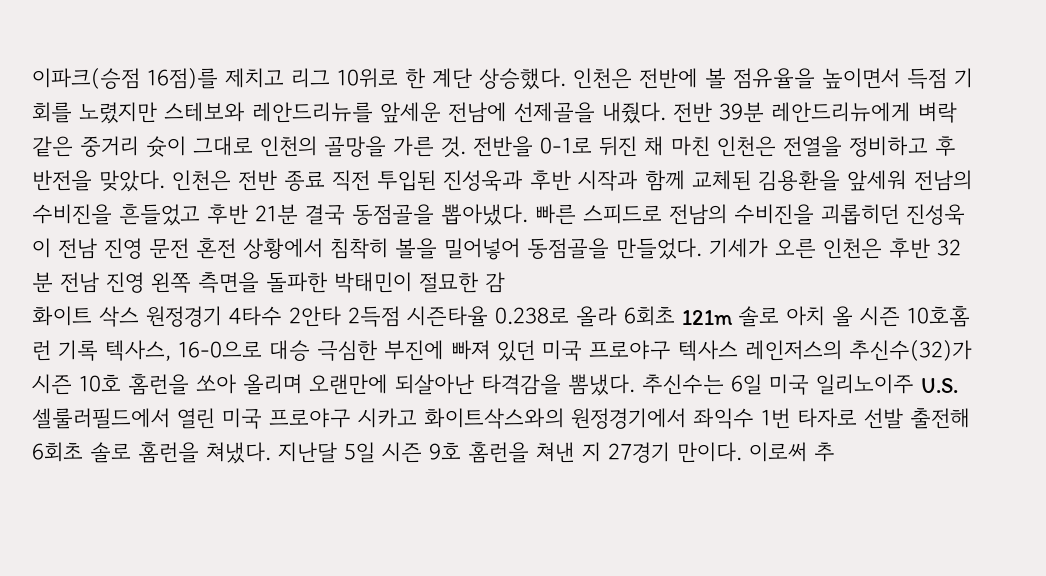이파크(승점 16점)를 제치고 리그 10위로 한 계단 상승했다. 인천은 전반에 볼 점유율을 높이면서 득점 기회를 노렸지만 스테보와 레안드리뉴를 앞세운 전남에 선제골을 내줬다. 전반 39분 레안드리뉴에게 벼락같은 중거리 슛이 그대로 인천의 골망을 가른 것. 전반을 0-1로 뒤진 채 마친 인천은 전열을 정비하고 후반전을 맞았다. 인천은 전반 종료 직전 투입된 진성욱과 후반 시작과 함께 교체된 김용환을 앞세워 전남의 수비진을 흔들었고 후반 21분 결국 동점골을 뽑아냈다. 빠른 스피드로 전남의 수비진을 괴롭히던 진성욱이 전남 진영 문전 혼전 상황에서 침착히 볼을 밀어넣어 동점골을 만들었다. 기세가 오른 인천은 후반 32분 전남 진영 왼쪽 측면을 돌파한 박태민이 절묘한 감
화이트 삭스 원정경기 4타수 2안타 2득점 시즌타율 0.238로 올라 6회초 121m 솔로 아치 올 시즌 10호홈런 기록 텍사스, 16-0으로 대승 극심한 부진에 빠져 있던 미국 프로야구 텍사스 레인저스의 추신수(32)가 시즌 10호 홈런을 쏘아 올리며 오랜만에 되살아난 타격감을 뽐냈다. 추신수는 6일 미국 일리노이주 U.S. 셀룰러필드에서 열린 미국 프로야구 시카고 화이트삭스와의 원정경기에서 좌익수 1번 타자로 선발 출전해 6회초 솔로 홈런을 쳐냈다. 지난달 5일 시즌 9호 홈런을 쳐낸 지 27경기 만이다. 이로써 추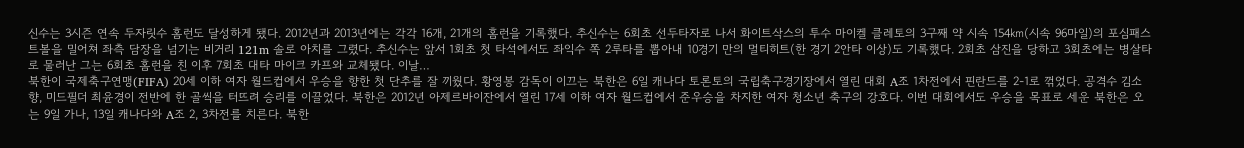신수는 3시즌 연속 두자릿수 홈런도 달성하게 됐다. 2012년과 2013년에는 각각 16개, 21개의 홈런을 기록했다. 추신수는 6회초 선두타자로 나서 화이트삭스의 투수 마이켈 클레토의 3구째 약 시속 154㎞(시속 96마일)의 포심패스트볼을 밀어쳐 좌측 담장을 넘기는 비거리 121m 솔로 아치를 그렸다. 추신수는 앞서 1회초 첫 타석에서도 좌익수 쪽 2루타를 뽑아내 10경기 만의 멀티히트(한 경기 2안타 이상)도 기록했다. 2회초 삼진을 당하고 3회초에는 병살타로 물러난 그는 6회초 홈런을 친 이후 7회초 대타 마이크 카프와 교체됐다. 이날…
북한이 국제축구연맹(FIFA) 20세 이하 여자 월드컵에서 우승을 향한 첫 단추를 잘 끼웠다. 황영봉 감독이 이끄는 북한은 6일 캐나다 토론토의 국립축구경기장에서 열린 대회 A조 1차전에서 핀란드를 2-1로 꺾었다. 공격수 김소향, 미드필더 최윤경이 전반에 한 골씩을 터뜨려 승리를 이끌었다. 북한은 2012년 아제르바이잔에서 열린 17세 이하 여자 월드컵에서 준우승을 차지한 여자 청소년 축구의 강호다. 이번 대회에서도 우승을 목표로 세운 북한은 오는 9일 가나, 13일 캐나다와 A조 2, 3차전를 치른다. 북한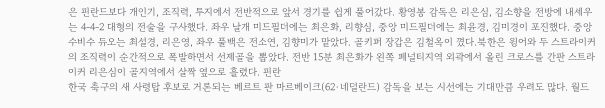은 핀란드보다 개인기, 조직력, 투지에서 전반적으로 앞서 경기를 쉽게 풀어갔다. 황영봉 감독은 리은심, 김소향을 전방에 내세우는 4-4-2 대형의 전술을 구사했다. 좌우 날개 미드필더에는 최은화, 리향심, 중앙 미드필더에는 최윤경, 김미경이 포진했다. 중앙 수비수 듀오는 최설경, 리은영, 좌우 풀백은 전소연, 김향미가 맡았다. 골키퍼 장갑은 김철옥이 꼈다.북한은 윙어와 두 스트라이커의 조직력이 순간적으로 폭발하면서 선제골을 뽑았다. 전반 15분 최은화가 왼쪽 페널티지역 외곽에서 올린 크로스를 간판 스트라이커 리은심이 골지역에서 살짝 옆으로 흘렸다. 핀란
한국 축구의 새 사령탑 후보로 거론되는 베르트 판 마르베이크(62·네덜란드) 감독을 보는 시선에는 기대만큼 우려도 많다. 월드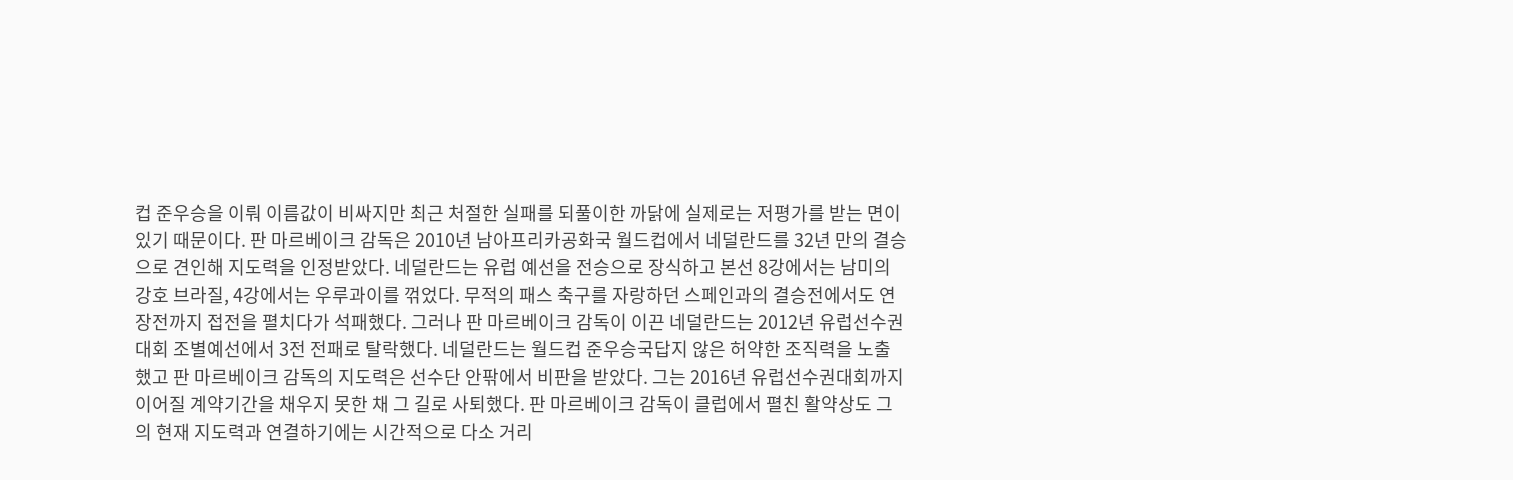컵 준우승을 이뤄 이름값이 비싸지만 최근 처절한 실패를 되풀이한 까닭에 실제로는 저평가를 받는 면이 있기 때문이다. 판 마르베이크 감독은 2010년 남아프리카공화국 월드컵에서 네덜란드를 32년 만의 결승으로 견인해 지도력을 인정받았다. 네덜란드는 유럽 예선을 전승으로 장식하고 본선 8강에서는 남미의 강호 브라질, 4강에서는 우루과이를 꺾었다. 무적의 패스 축구를 자랑하던 스페인과의 결승전에서도 연장전까지 접전을 펼치다가 석패했다. 그러나 판 마르베이크 감독이 이끈 네덜란드는 2012년 유럽선수권대회 조별예선에서 3전 전패로 탈락했다. 네덜란드는 월드컵 준우승국답지 않은 허약한 조직력을 노출했고 판 마르베이크 감독의 지도력은 선수단 안팎에서 비판을 받았다. 그는 2016년 유럽선수권대회까지 이어질 계약기간을 채우지 못한 채 그 길로 사퇴했다. 판 마르베이크 감독이 클럽에서 펼친 활약상도 그의 현재 지도력과 연결하기에는 시간적으로 다소 거리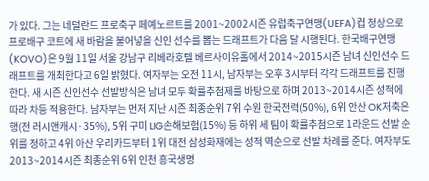가 있다. 그는 네덜란드 프로축구 페예노르트를 2001~2002시즌 유럽축구연맹(UEFA)컵 정상으로
프로배구 코트에 새 바람을 불어넣을 신인 선수를 뽑는 드래프트가 다음 달 시행된다. 한국배구연맹(KOVO)은 9월 11일 서울 강남구 리베라호텔 베르사이유홀에서 2014~2015시즌 남녀 신인선수 드래프트를 개최한다고 6일 밝혔다. 여자부는 오전 11시, 남자부는 오후 3시부터 각각 드래프트를 진행한다. 새 시즌 신인선수 선발방식은 남녀 모두 확률추첨제를 바탕으로 하며 2013~2014시즌 성적에 따라 차등 적용한다. 남자부는 먼저 지난 시즌 최종순위 7위 수원 한국전력(50%), 6위 안산 OK저축은행(전 러시앤캐시·35%), 5위 구미 LIG손해보험(15%) 등 하위 세 팀이 확률추첨으로 1라운드 선발 순위를 정하고 4위 아산 우리카드부터 1위 대전 삼성화재에는 성적 역순으로 선발 차례를 준다. 여자부도 2013~2014시즌 최종순위 6위 인천 흥국생명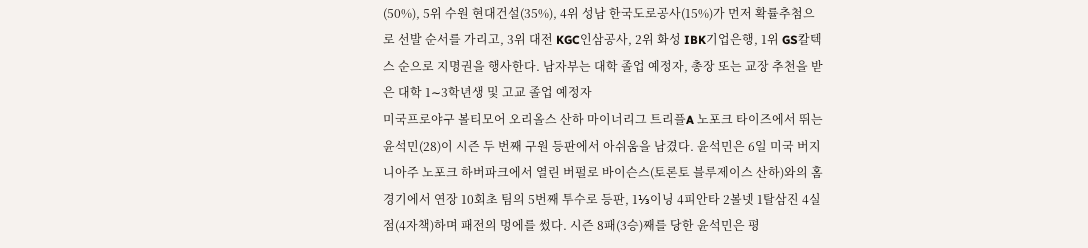(50%), 5위 수원 현대건설(35%), 4위 성남 한국도로공사(15%)가 먼저 확률추첨으로 선발 순서를 가리고, 3위 대전 KGC인삼공사, 2위 화성 IBK기업은행, 1위 GS칼텍스 순으로 지명권을 행사한다. 남자부는 대학 졸업 예정자, 총장 또는 교장 추천을 받은 대학 1∼3학년생 및 고교 졸업 예정자
미국프로야구 볼티모어 오리올스 산하 마이너리그 트리플A 노포크 타이즈에서 뛰는 윤석민(28)이 시즌 두 번째 구원 등판에서 아쉬움을 남겼다. 윤석민은 6일 미국 버지니아주 노포크 하버파크에서 열린 버펄로 바이슨스(토론토 블루제이스 산하)와의 홈경기에서 연장 10회초 팀의 5번째 투수로 등판, 1⅓이닝 4피안타 2볼넷 1탈삼진 4실점(4자책)하며 패전의 멍에를 썼다. 시즌 8패(3승)째를 당한 윤석민은 평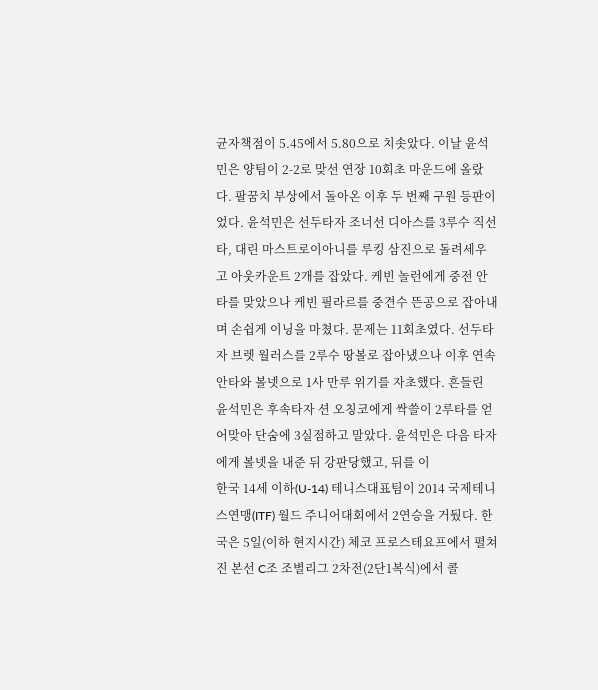균자책점이 5.45에서 5.80으로 치솟았다. 이날 윤석민은 양팀이 2-2로 맞선 연장 10회초 마운드에 올랐다. 팔꿈치 부상에서 돌아온 이후 두 번째 구원 등판이었다. 윤석민은 선두타자 조너선 디아스를 3루수 직선타, 대린 마스트로이아니를 루킹 삼진으로 돌려세우고 아웃카운트 2개를 잡았다. 케빈 놀런에게 중전 안타를 맞았으나 케빈 필라르를 중견수 뜬공으로 잡아내며 손쉽게 이닝을 마쳤다. 문제는 11회초였다. 선두타자 브렛 월러스를 2루수 땅볼로 잡아냈으나 이후 연속 안타와 볼넷으로 1사 만루 위기를 자초했다. 흔들린 윤석민은 후속타자 션 오칭코에게 싹쓸이 2루타를 얻어맞아 단숨에 3실점하고 말았다. 윤석민은 다음 타자에게 볼넷을 내준 뒤 강판당했고, 뒤를 이
한국 14세 이하(U-14) 테니스대표팀이 2014 국제테니스연맹(ITF) 월드 주니어대회에서 2연승을 거뒀다. 한국은 5일(이하 현지시간) 체코 프로스테요프에서 펼쳐진 본선 C조 조별리그 2차전(2단1복식)에서 콜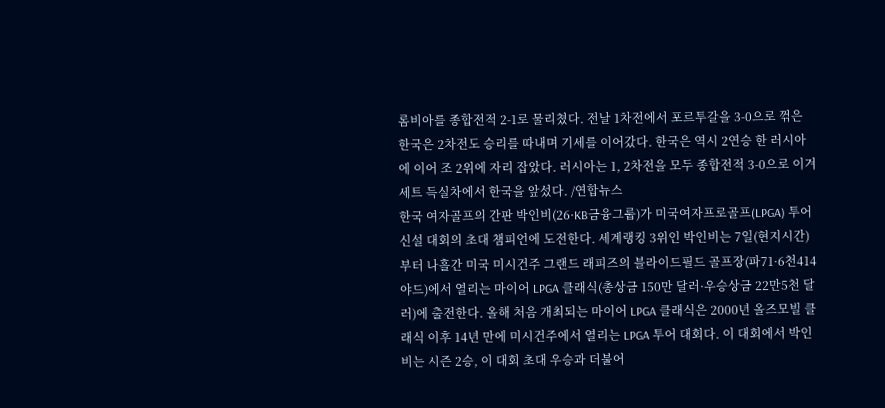롬비아를 종합전적 2-1로 물리쳤다. 전날 1차전에서 포르투갈을 3-0으로 꺾은 한국은 2차전도 승리를 따내며 기세를 이어갔다. 한국은 역시 2연승 한 러시아에 이어 조 2위에 자리 잡았다. 러시아는 1, 2차전을 모두 종합전적 3-0으로 이겨 세트 득실차에서 한국을 앞섰다. /연합뉴스
한국 여자골프의 간판 박인비(26·KB금융그룹)가 미국여자프로골프(LPGA) 투어 신설 대회의 초대 챔피언에 도전한다. 세계랭킹 3위인 박인비는 7일(현지시간)부터 나흘간 미국 미시건주 그랜드 래피즈의 블라이드필드 골프장(파71·6천414야드)에서 열리는 마이어 LPGA 클래식(총상금 150만 달러·우승상금 22만5천 달러)에 출전한다. 올해 처음 개최되는 마이어 LPGA 클래식은 2000년 올즈모빌 클래식 이후 14년 만에 미시건주에서 열리는 LPGA 투어 대회다. 이 대회에서 박인비는 시즌 2승, 이 대회 초대 우승과 더불어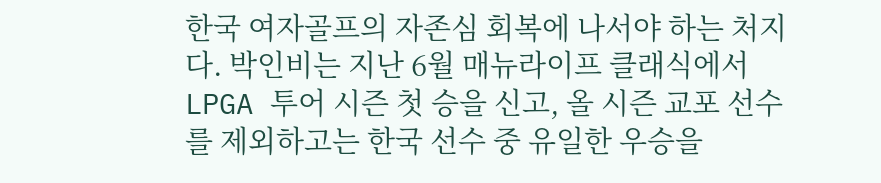한국 여자골프의 자존심 회복에 나서야 하는 처지다. 박인비는 지난 6월 매뉴라이프 클래식에서 LPGA 투어 시즌 첫 승을 신고, 올 시즌 교포 선수를 제외하고는 한국 선수 중 유일한 우승을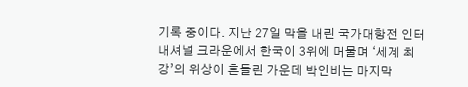기록 중이다. 지난 27일 막을 내린 국가대항전 인터내셔널 크라운에서 한국이 3위에 머물며 ‘세계 최강’의 위상이 흔들린 가운데 박인비는 마지막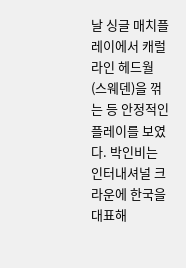날 싱글 매치플레이에서 캐럴라인 헤드월(스웨덴)을 꺾는 등 안정적인 플레이를 보였다. 박인비는 인터내셔널 크라운에 한국을 대표해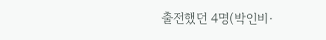출전했던 4명(박인비·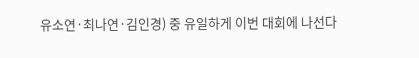유소연·최나연·김인경) 중 유일하게 이번 대회에 나선다